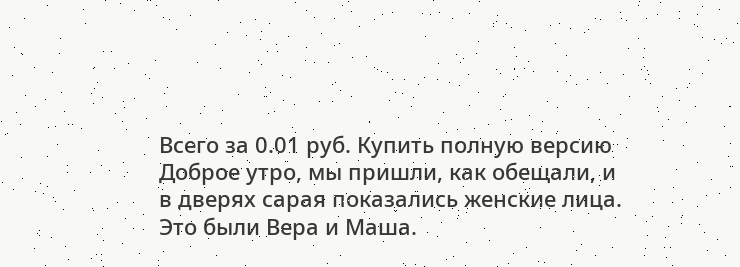Всего за 0.01 руб. Купить полную версию
Доброе утро, мы пришли, как обещали, и в дверях сарая показались женские лица.
Это были Вера и Маша.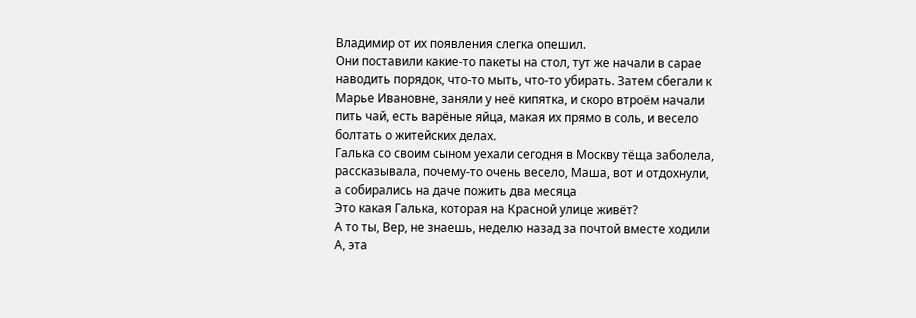Владимир от их появления слегка опешил.
Они поставили какие-то пакеты на стол, тут же начали в сарае наводить порядок, что-то мыть, что-то убирать. Затем сбегали к Марье Ивановне, заняли у неё кипятка, и скоро втроём начали пить чай, есть варёные яйца, макая их прямо в соль, и весело болтать о житейских делах.
Галька со своим сыном уехали сегодня в Москву тёща заболела, рассказывала, почему-то очень весело, Маша, вот и отдохнули, а собирались на даче пожить два месяца
Это какая Галька, которая на Красной улице живёт?
А то ты, Вер, не знаешь, неделю назад за почтой вместе ходили
А, эта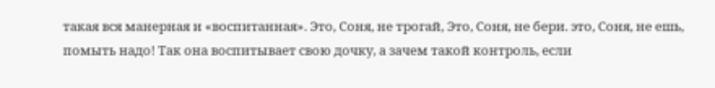такая вся манерная и «воспитанная». Это, Соня, не трогай, Это, Соня, не бери. это, Соня, не ешь, помыть надо! Так она воспитывает свою дочку, а зачем такой контроль, если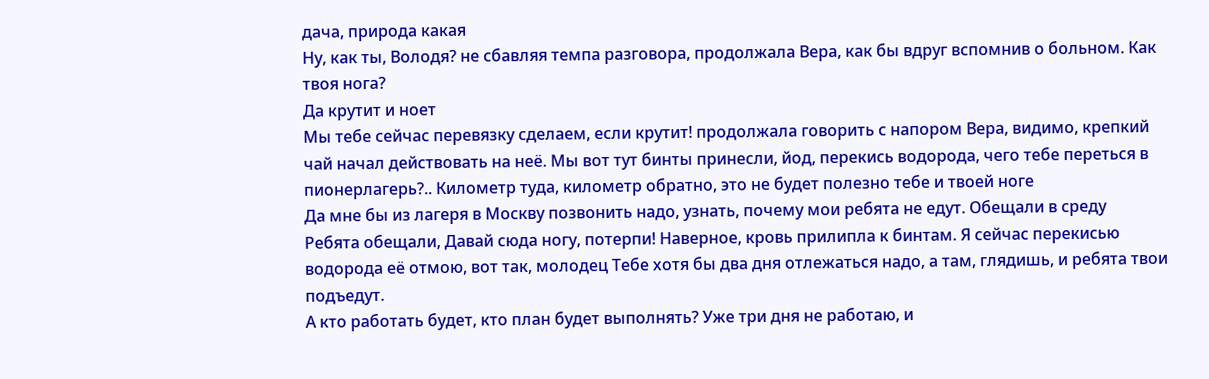дача, природа какая
Ну, как ты, Володя? не сбавляя темпа разговора, продолжала Вера, как бы вдруг вспомнив о больном. Как твоя нога?
Да крутит и ноет
Мы тебе сейчас перевязку сделаем, если крутит! продолжала говорить с напором Вера, видимо, крепкий чай начал действовать на неё. Мы вот тут бинты принесли, йод, перекись водорода, чего тебе переться в пионерлагерь?.. Километр туда, километр обратно, это не будет полезно тебе и твоей ноге
Да мне бы из лагеря в Москву позвонить надо, узнать, почему мои ребята не едут. Обещали в среду
Ребята обещали, Давай сюда ногу, потерпи! Наверное, кровь прилипла к бинтам. Я сейчас перекисью водорода её отмою, вот так, молодец Тебе хотя бы два дня отлежаться надо, а там, глядишь, и ребята твои подъедут.
А кто работать будет, кто план будет выполнять? Уже три дня не работаю, и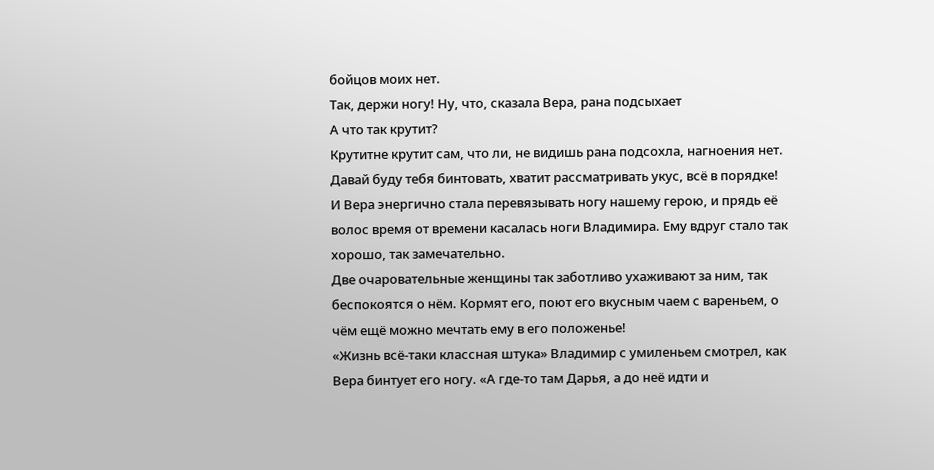бойцов моих нет.
Так, держи ногу! Ну, что, сказала Вера, рана подсыхает
А что так крутит?
Крутитне крутит сам, что ли, не видишь рана подсохла, нагноения нет. Давай буду тебя бинтовать, хватит рассматривать укус, всё в порядке!
И Вера энергично стала перевязывать ногу нашему герою, и прядь её волос время от времени касалась ноги Владимира. Ему вдруг стало так хорошо, так замечательно.
Две очаровательные женщины так заботливо ухаживают за ним, так беспокоятся о нём. Кормят его, поют его вкусным чаем с вареньем, о чём ещё можно мечтать ему в его положенье!
«Жизнь всё-таки классная штука» Владимир с умиленьем смотрел, как Вера бинтует его ногу. «А где-то там Дарья, а до неё идти и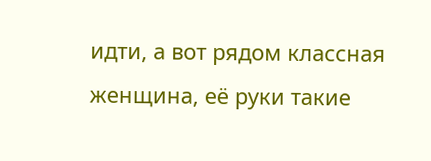идти, а вот рядом классная женщина, её руки такие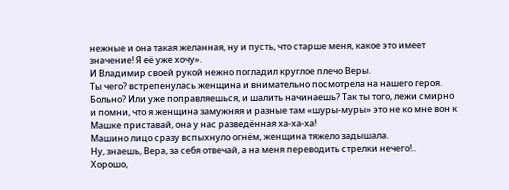нежные и она такая желанная, ну и пусть, что старше меня, какое это имеет значение! Я её уже хочу».
И Владимир своей рукой нежно погладил круглое плечо Веры.
Ты чего? встрепенулась женщина и внимательно посмотрела на нашего героя. Больно? Или уже поправляешься, и шалить начинаешь? Так ты того, лежи смирно и помни, что я женщина замужняя и разные там «шуры-муры» это не ко мне вон к Машке приставай, она у нас разведённая ха-ха-ха!
Машино лицо сразу вспыхнуло огнём, женщина тяжело задышала.
Ну, знаешь, Вера, за себя отвечай, а на меня переводить стрелки нечего!..
Хорошо,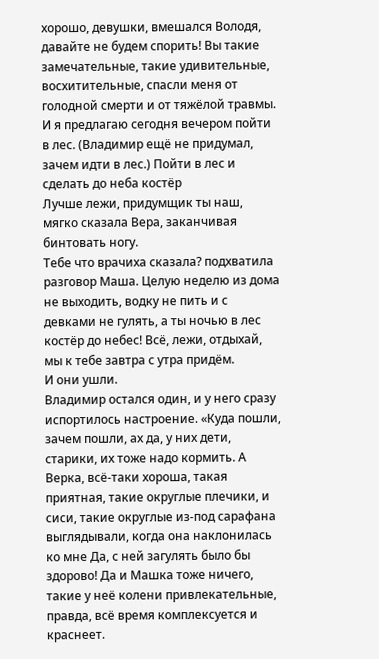хорошо, девушки, вмешался Володя, давайте не будем спорить! Вы такие замечательные, такие удивительные, восхитительные, спасли меня от голодной смерти и от тяжёлой травмы. И я предлагаю сегодня вечером пойти в лес. (Владимир ещё не придумал, зачем идти в лес.) Пойти в лес и сделать до неба костёр
Лучше лежи, придумщик ты наш, мягко сказала Вера, заканчивая бинтовать ногу.
Тебе что врачиха сказала? подхватила разговор Маша. Целую неделю из дома не выходить, водку не пить и с девками не гулять, а ты ночью в лес костёр до небес! Всё, лежи, отдыхай, мы к тебе завтра с утра придём.
И они ушли.
Владимир остался один, и у него сразу испортилось настроение. «Куда пошли, зачем пошли, ах да, у них дети, старики, их тоже надо кормить. А Верка, всё-таки хороша, такая приятная, такие округлые плечики, и сиси, такие округлые из-под сарафана выглядывали, когда она наклонилась ко мне Да, с ней загулять было бы здорово! Да и Машка тоже ничего, такие у неё колени привлекательные, правда, всё время комплексуется и краснеет.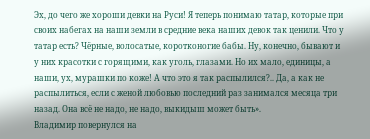Эх, до чего же хороши девки на Руси! Я теперь понимаю татар, которые при своих набегах на наши земли в средние века наших девок так ценили. Что у татар есть? Чёрные, волосатые, коротконогие бабы. Ну, конечно, бывают и у них красотки с горящими, как уголь, глазами. Но их мало, единицы, а наши, ух, мурашки по коже! А что это я так распылился?.. Да, а как не распылиться, если с женой любовью последний раз занимался месяца три назад. Она всё не надо, не надо, выкидыш может быть».
Владимир повернулся на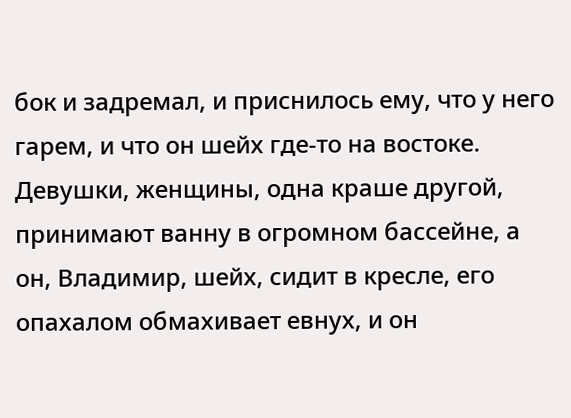бок и задремал, и приснилось ему, что у него гарем, и что он шейх где-то на востоке. Девушки, женщины, одна краше другой, принимают ванну в огромном бассейне, а он, Владимир, шейх, сидит в кресле, его опахалом обмахивает евнух, и он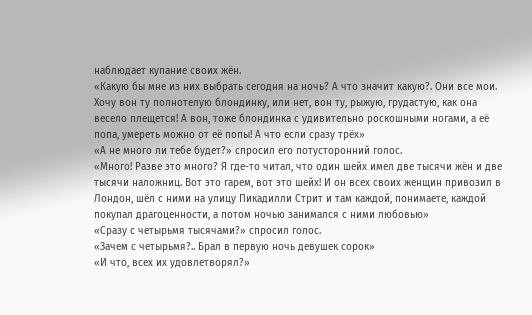наблюдает купание своих жён.
«Какую бы мне из них выбрать сегодня на ночь? А что значит какую?. Они все мои. Хочу вон ту полнотелую блондинку, или нет, вон ту, рыжую, грудастую, как она весело плещется! А вон, тоже блондинка с удивительно роскошными ногами, а её попа, умереть можно от её попы! А что если сразу трёх»
«А не много ли тебе будет?» спросил его потусторонний голос.
«Много! Разве это много? Я где-то читал, что один шейх имел две тысячи жён и две тысячи наложниц. Вот это гарем, вот это шейх! И он всех своих женщин привозил в Лондон, шёл с ними на улицу Пикадилли Стрит и там каждой, понимаете, каждой покупал драгоценности, а потом ночью занимался с ними любовью»
«Сразу с четырьмя тысячами?» спросил голос.
«Зачем с четырьмя?.. Брал в первую ночь девушек сорок»
«И что, всех их удовлетворял?»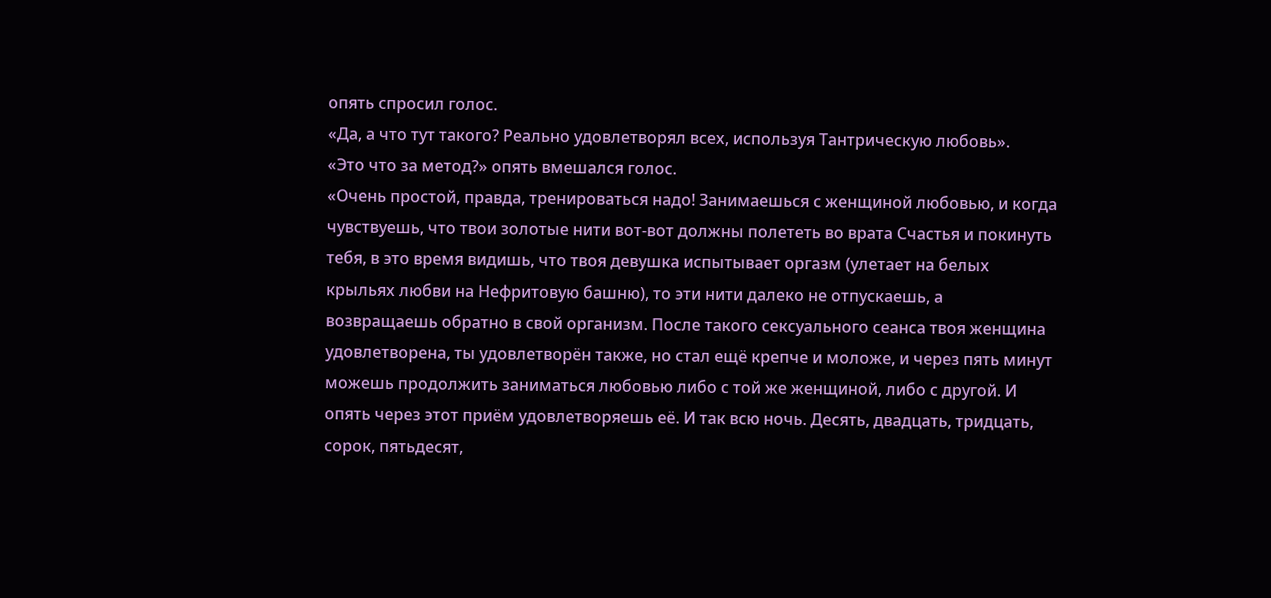опять спросил голос.
«Да, а что тут такого? Реально удовлетворял всех, используя Тантрическую любовь».
«Это что за метод?» опять вмешался голос.
«Очень простой, правда, тренироваться надо! Занимаешься с женщиной любовью, и когда чувствуешь, что твои золотые нити вот-вот должны полететь во врата Счастья и покинуть тебя, в это время видишь, что твоя девушка испытывает оргазм (улетает на белых крыльях любви на Нефритовую башню), то эти нити далеко не отпускаешь, а возвращаешь обратно в свой организм. После такого сексуального сеанса твоя женщина удовлетворена, ты удовлетворён также, но стал ещё крепче и моложе, и через пять минут можешь продолжить заниматься любовью либо с той же женщиной, либо с другой. И опять через этот приём удовлетворяешь её. И так всю ночь. Десять, двадцать, тридцать, сорок, пятьдесят,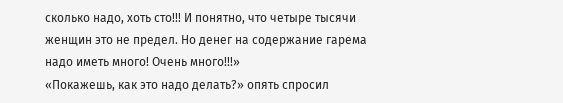сколько надо, хоть сто!!! И понятно, что четыре тысячи женщин это не предел. Но денег на содержание гарема надо иметь много! Очень много!!!»
«Покажешь, как это надо делать?» опять спросил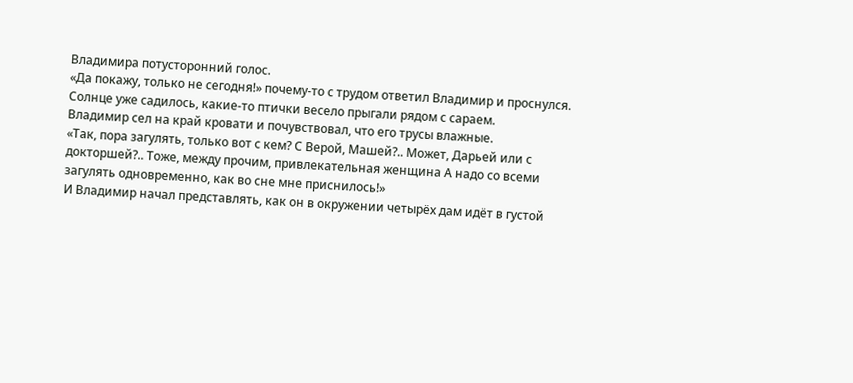Владимира потусторонний голос.
«Да покажу, только не сегодня!» почему-то с трудом ответил Владимир и проснулся.
Солнце уже садилось, какие-то птички весело прыгали рядом с сараем.
Владимир сел на край кровати и почувствовал, что его трусы влажные.
«Так, пора загулять, только вот с кем? С Верой, Машей?.. Может, Дарьей или с докторшей?.. Тоже, между прочим, привлекательная женщина А надо со всеми загулять одновременно, как во сне мне приснилось!»
И Владимир начал представлять, как он в окружении четырёх дам идёт в густой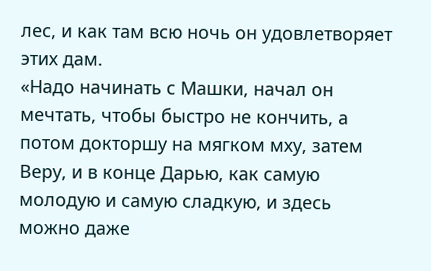лес, и как там всю ночь он удовлетворяет этих дам.
«Надо начинать с Машки, начал он мечтать, чтобы быстро не кончить, а потом докторшу на мягком мху, затем Веру, и в конце Дарью, как самую молодую и самую сладкую, и здесь можно даже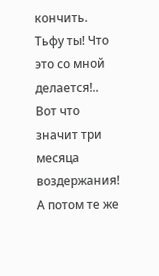кончить.
Тьфу ты! Что это со мной делается!..
Вот что значит три месяца воздержания!
А потом те же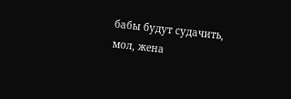бабы будут судачить, мол, жена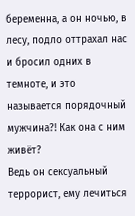беременна, а он ночью, в лесу, подло оттрахал нас и бросил одних в темноте, и это называется порядочный мужчина?! Как она с ним живёт?
Ведь он сексуальный террорист, ему лечиться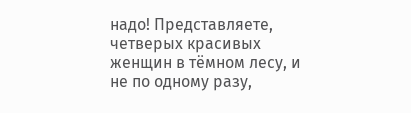надо! Представляете, четверых красивых женщин в тёмном лесу, и не по одному разу,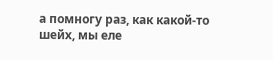а помногу раз, как какой-то шейх, мы еле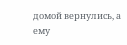домой вернулись, а ему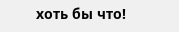хоть бы что!